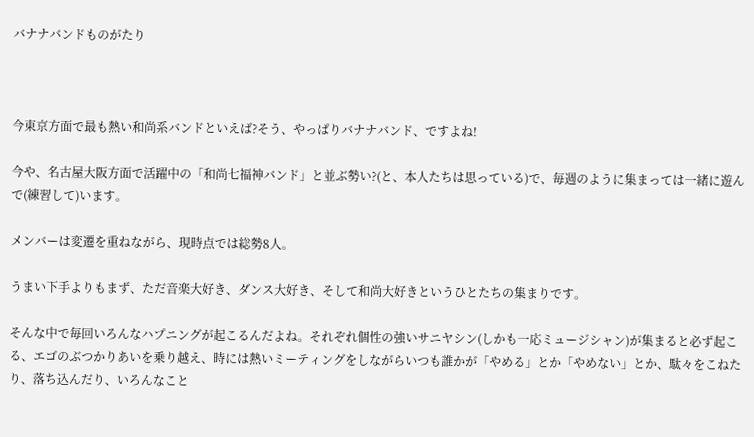バナナバンドものがたり



今東京方面で最も熱い和尚系バンドといえば?そう、やっぱりバナナバンド、ですよね!

今や、名古屋大阪方面で活躍中の「和尚七福神バンド」と並ぶ勢い?(と、本人たちは思っている)で、毎週のように集まっては一緒に遊んで(練習して)います。

メンバーは変遷を重ねながら、現時点では総勢8人。

うまい下手よりもまず、ただ音楽大好き、ダンス大好き、そして和尚大好きというひとたちの集まりです。

そんな中で毎回いろんなハプニングが起こるんだよね。それぞれ個性の強いサニヤシン(しかも一応ミュージシャン)が集まると必ず起こる、エゴのぶつかりあいを乗り越え、時には熱いミーティングをしながらいつも誰かが「やめる」とか「やめない」とか、駄々をこねたり、落ち込んだり、いろんなこと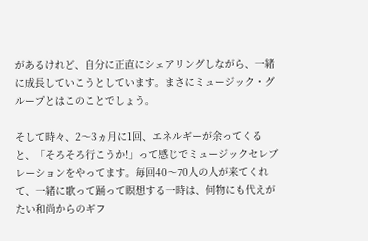があるけれど、自分に正直にシェアリングしながら、一緒に成長していこうとしています。まさにミュージック・グループとはこのことでしょう。

そして時々、2〜3ヵ月に1回、エネルギーが余ってくると、「そろそろ行こうか!」って感じでミュージックセレブレーションをやってます。毎回40〜70人の人が来てくれて、一緒に歌って踊って瞑想する一時は、何物にも代えがたい和尚からのギフ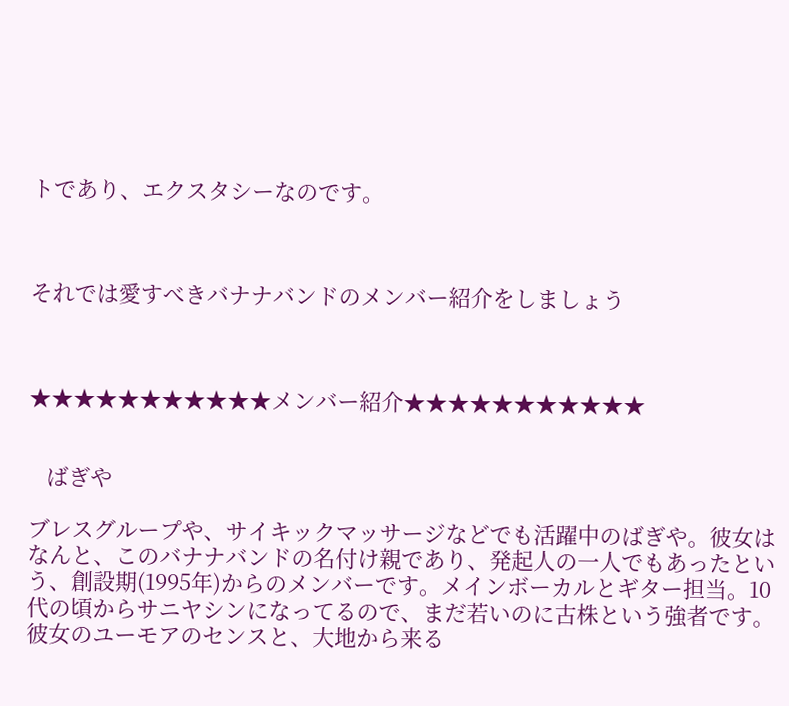トであり、エクスタシーなのです。



それでは愛すべきバナナバンドのメンバー紹介をしましょう



★★★★★★★★★★★メンバー紹介★★★★★★★★★★★


   ばぎや

ブレスグループや、サイキックマッサージなどでも活躍中のばぎや。彼女はなんと、このバナナバンドの名付け親であり、発起人の一人でもあったという、創設期(1995年)からのメンバーです。メインボーカルとギター担当。10代の頃からサニヤシンになってるので、まだ若いのに古株という強者です。彼女のユーモアのセンスと、大地から来る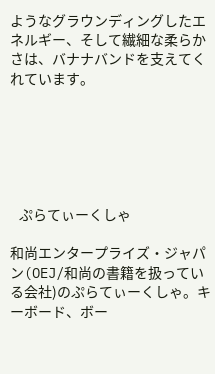ようなグラウンディングしたエネルギー、そして繊細な柔らかさは、バナナバンドを支えてくれています。






   ぷらてぃーくしゃ

和尚エンタープライズ・ジャパン(OEJ/和尚の書籍を扱っている会社)のぷらてぃーくしゃ。キーボード、ボー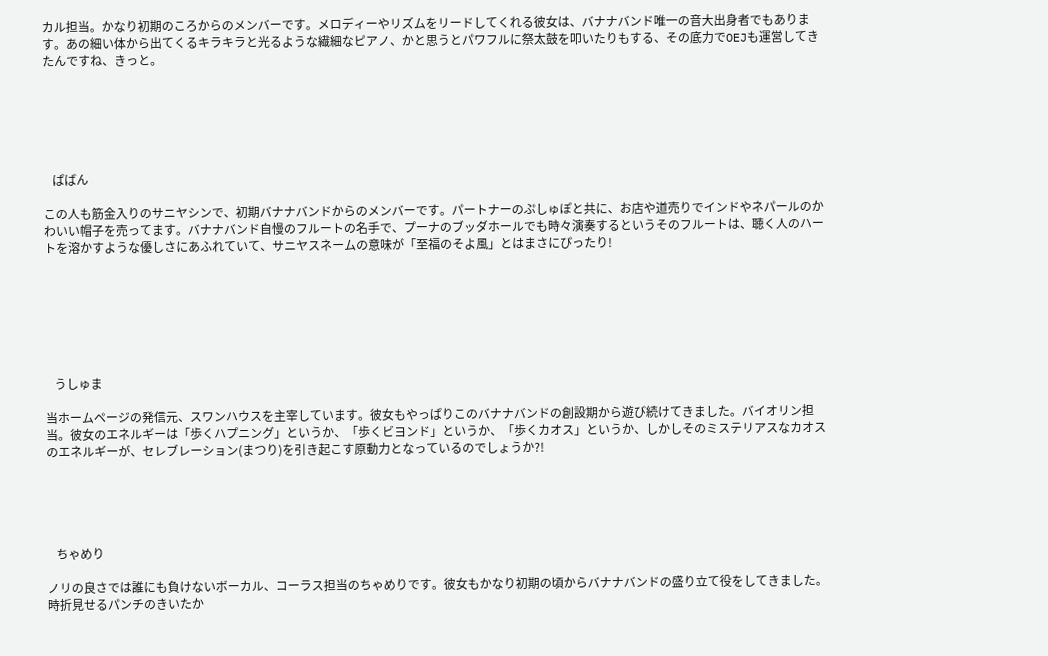カル担当。かなり初期のころからのメンバーです。メロディーやリズムをリードしてくれる彼女は、バナナバンド唯一の音大出身者でもあります。あの細い体から出てくるキラキラと光るような繊細なピアノ、かと思うとパワフルに祭太鼓を叩いたりもする、その底力でOEJも運営してきたんですね、きっと。






   ぱばん

この人も筋金入りのサニヤシンで、初期バナナバンドからのメンバーです。パートナーのぷしゅぽと共に、お店や道売りでインドやネパールのかわいい帽子を売ってます。バナナバンド自慢のフルートの名手で、プーナのブッダホールでも時々演奏するというそのフルートは、聴く人のハートを溶かすような優しさにあふれていて、サニヤスネームの意味が「至福のそよ風」とはまさにぴったり!







   うしゅま

当ホームページの発信元、スワンハウスを主宰しています。彼女もやっぱりこのバナナバンドの創設期から遊び続けてきました。バイオリン担当。彼女のエネルギーは「歩くハプニング」というか、「歩くビヨンド」というか、「歩くカオス」というか、しかしそのミステリアスなカオスのエネルギーが、セレブレーション(まつり)を引き起こす原動力となっているのでしょうか?!





   ちゃめり

ノリの良さでは誰にも負けないボーカル、コーラス担当のちゃめりです。彼女もかなり初期の頃からバナナバンドの盛り立て役をしてきました。時折見せるパンチのきいたか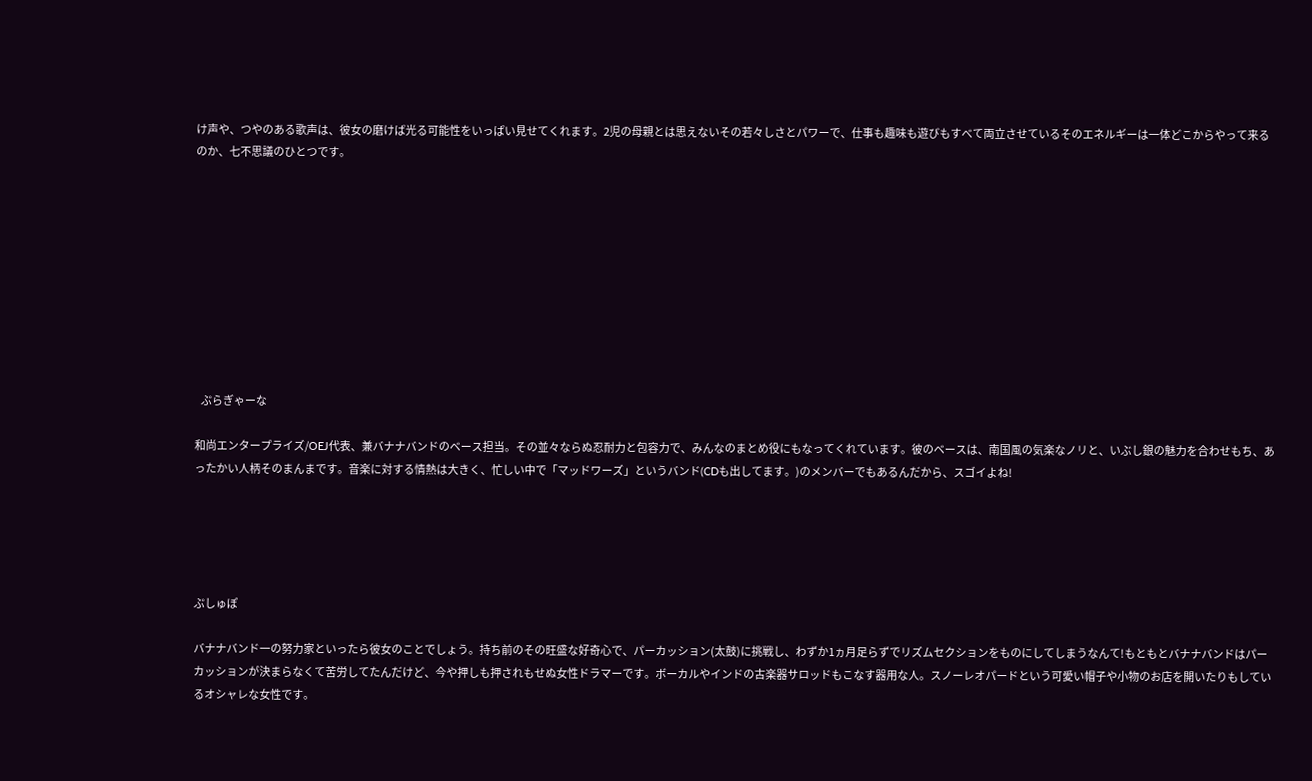け声や、つやのある歌声は、彼女の磨けば光る可能性をいっぱい見せてくれます。2児の母親とは思えないその若々しさとパワーで、仕事も趣味も遊びもすべて両立させているそのエネルギーは一体どこからやって来るのか、七不思議のひとつです。










   ぷらぎゃーな

和尚エンタープライズ/OEJ代表、兼バナナバンドのベース担当。その並々ならぬ忍耐力と包容力で、みんなのまとめ役にもなってくれています。彼のベースは、南国風の気楽なノリと、いぶし銀の魅力を合わせもち、あったかい人柄そのまんまです。音楽に対する情熱は大きく、忙しい中で「マッドワーズ」というバンド(CDも出してます。)のメンバーでもあるんだから、スゴイよね!





ぷしゅぽ

バナナバンド一の努力家といったら彼女のことでしょう。持ち前のその旺盛な好奇心で、パーカッション(太鼓)に挑戦し、わずか1ヵ月足らずでリズムセクションをものにしてしまうなんて!もともとバナナバンドはパーカッションが決まらなくて苦労してたんだけど、今や押しも押されもせぬ女性ドラマーです。ボーカルやインドの古楽器サロッドもこなす器用な人。スノーレオパードという可愛い帽子や小物のお店を開いたりもしているオシャレな女性です。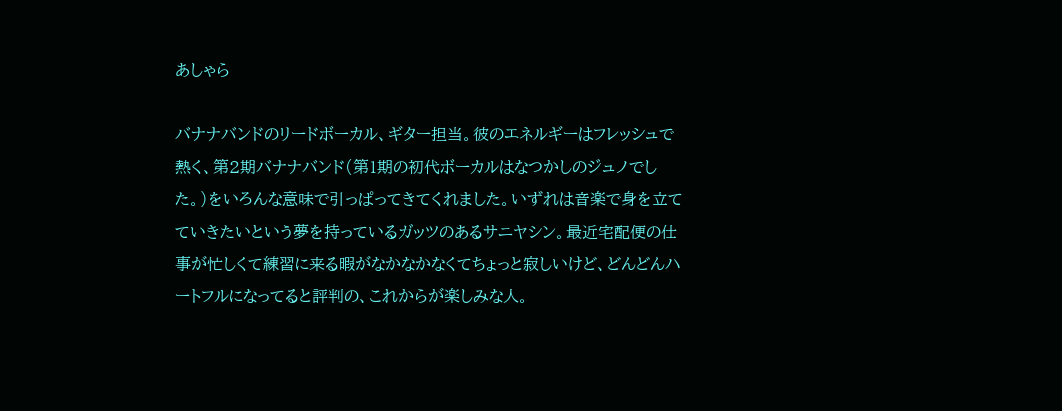あしゃら

バナナバンドのリードボーカル、ギター担当。彼のエネルギーはフレッシュで熱く、第2期バナナバンド(第1期の初代ボーカルはなつかしのジュノでした。)をいろんな意味で引っぱってきてくれました。いずれは音楽で身を立てていきたいという夢を持っているガッツのあるサニヤシン。最近宅配便の仕事が忙しくて練習に来る暇がなかなかなくてちょっと寂しいけど、どんどんハートフルになってると評判の、これからが楽しみな人。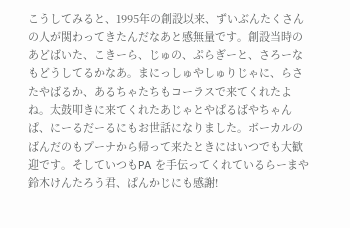こうしてみると、1995年の創設以来、ずいぶんたくさんの人が関わってきたんだなあと感無量です。創設当時のあどばいた、こきーら、じゅの、ぷらぎーと、さろーなもどうしてるかなあ。まにっしゅやしゅりじゃに、らさたやばるか、あるちゃたちもコーラスで来てくれたよね。太鼓叩きに来てくれたあじゃとやぱるばやちゃんぱ、にーるだーるにもお世話になりました。ボーカルのばんだのもプーナから帰って来たときにはいつでも大歓迎です。そしていつもPA を手伝ってくれているらーまや鈴木けんたろう君、ぱんかじにも感謝!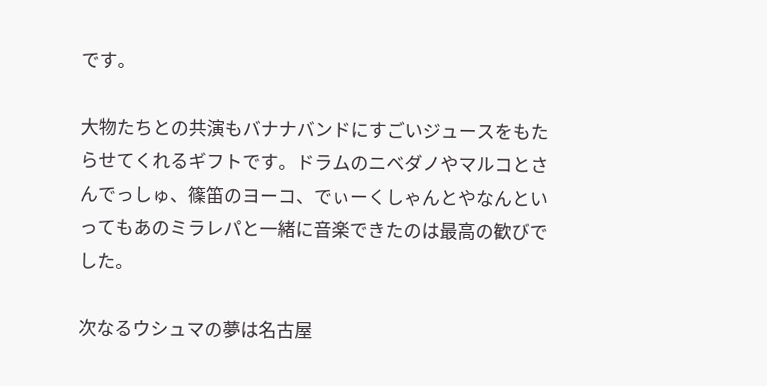です。

大物たちとの共演もバナナバンドにすごいジュースをもたらせてくれるギフトです。ドラムのニベダノやマルコとさんでっしゅ、篠笛のヨーコ、でぃーくしゃんとやなんといってもあのミラレパと一緒に音楽できたのは最高の歓びでした。

次なるウシュマの夢は名古屋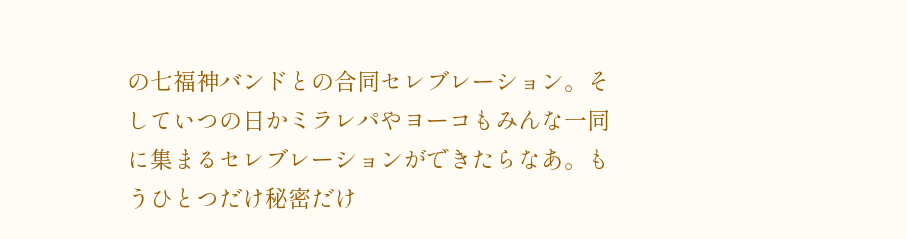の七福神バンドとの合同セレブレーション。そしていつの日かミラレパやヨーコもみんな一同に集まるセレブレーションができたらなあ。もうひとつだけ秘密だけ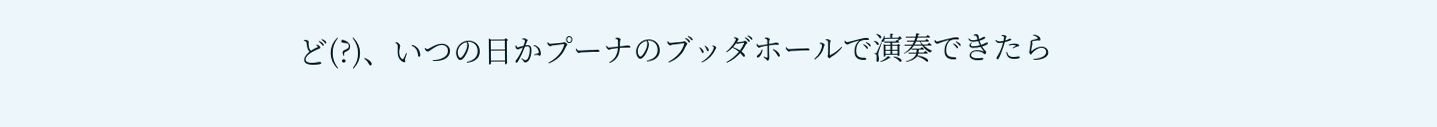ど(?)、いつの日かプーナのブッダホールで演奏できたら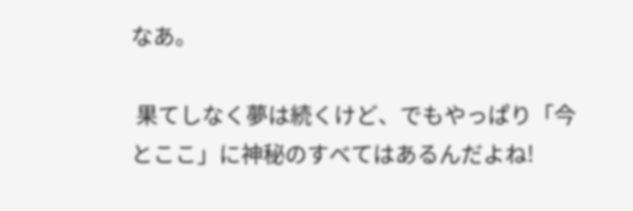なあ。

 果てしなく夢は続くけど、でもやっぱり「今とここ」に神秘のすべてはあるんだよね!